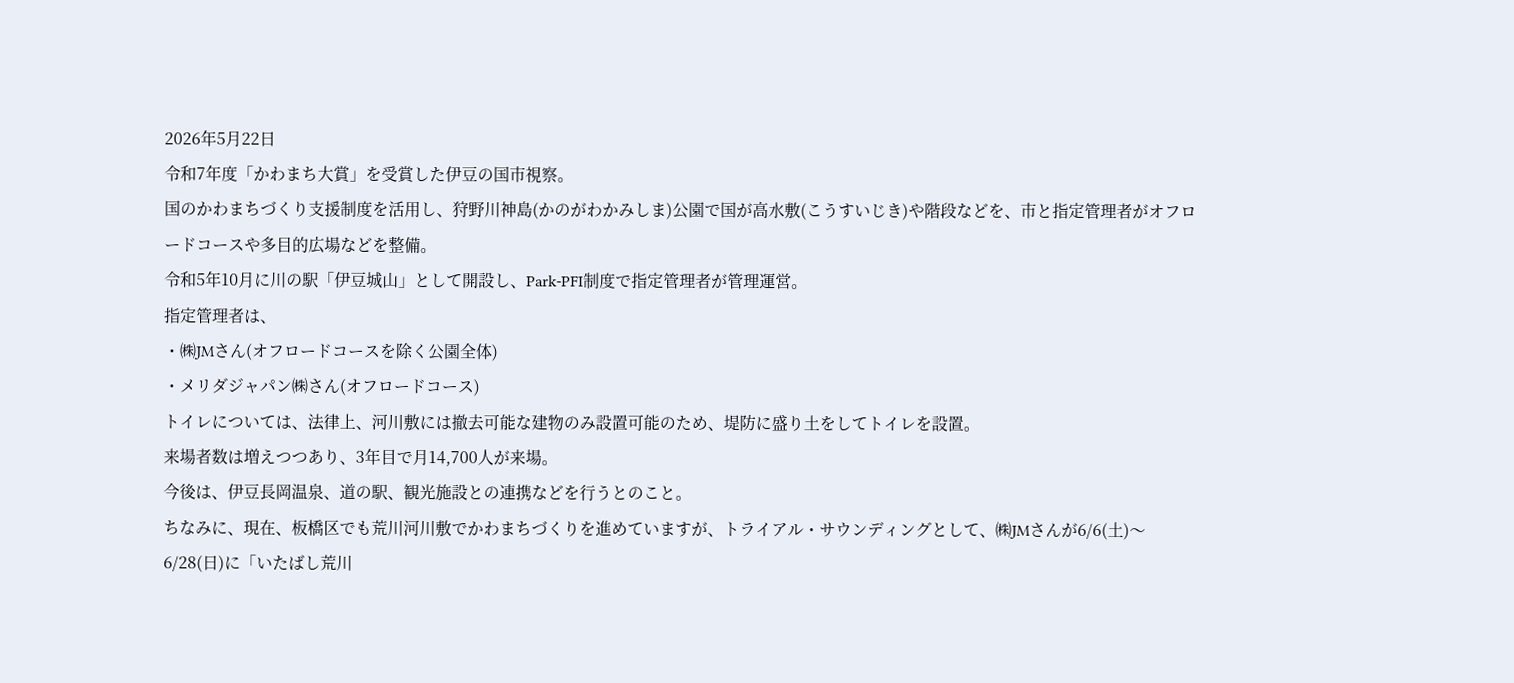2026年5月22日
令和7年度「かわまち大賞」を受賞した伊豆の国市視察。
国のかわまちづくり支援制度を活用し、狩野川神島(かのがわかみしま)公園で国が高水敷(こうすいじき)や階段などを、市と指定管理者がオフロードコースや多目的広場などを整備。
令和5年10月に川の駅「伊豆城山」として開設し、Park-PFI制度で指定管理者が管理運営。
指定管理者は、
・㈱JMさん(オフロードコースを除く公園全体)
・メリダジャパン㈱さん(オフロードコース)
トイレについては、法律上、河川敷には撤去可能な建物のみ設置可能のため、堤防に盛り土をしてトイレを設置。
来場者数は増えつつあり、3年目で月14,700人が来場。
今後は、伊豆長岡温泉、道の駅、観光施設との連携などを行うとのこと。
ちなみに、現在、板橋区でも荒川河川敷でかわまちづくりを進めていますが、トライアル・サウンディングとして、㈱JMさんが6/6(土)〜6/28(日)に「いたばし荒川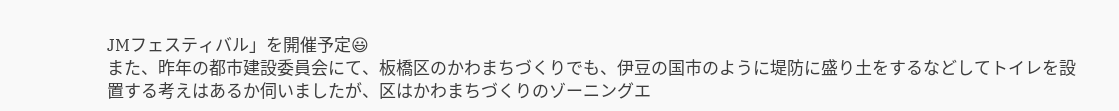JMフェスティバル」を開催予定😃
また、昨年の都市建設委員会にて、板橋区のかわまちづくりでも、伊豆の国市のように堤防に盛り土をするなどしてトイレを設置する考えはあるか伺いましたが、区はかわまちづくりのゾーニングエ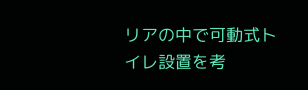リアの中で可動式トイレ設置を考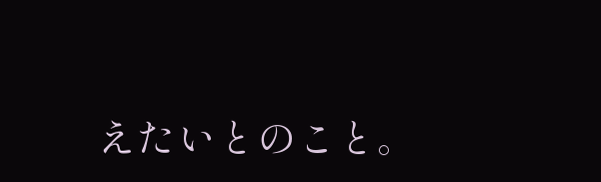えたいとのこと。